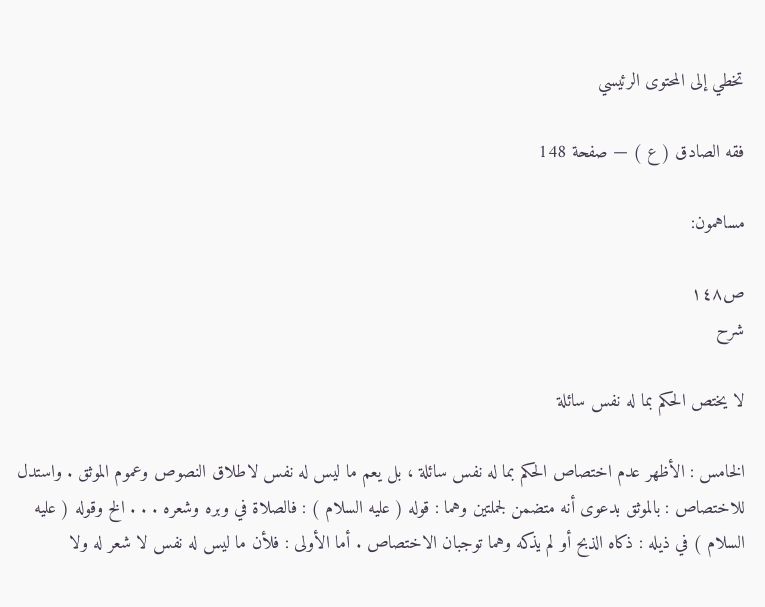تخطي إلى المحتوى الرئيسي

فقه الصادق ( ع ) — صفحة 148

مساهمون:

ص١٤٨
شرح

لا يختص الحكم بما له نفس سائلة

الخامس : الأظهر عدم اختصاص الحكم بما له نفس سائلة ، بل يعم ما ليس له نفس لاطلاق النصوص وعموم الموثق . واستدل للاختصاص : بالموثق بدعوى أنه متضمن لجملتين وهما : قوله ( عليه السلام ) : فالصلاة في وبره وشعره . . . الخ وقوله ( عليه السلام ) في ذيله : ذكاه الذبح أو لم يذكه وهما توجبان الاختصاص . أما الأولى : فلأن ما ليس له نفس لا شعر له ولا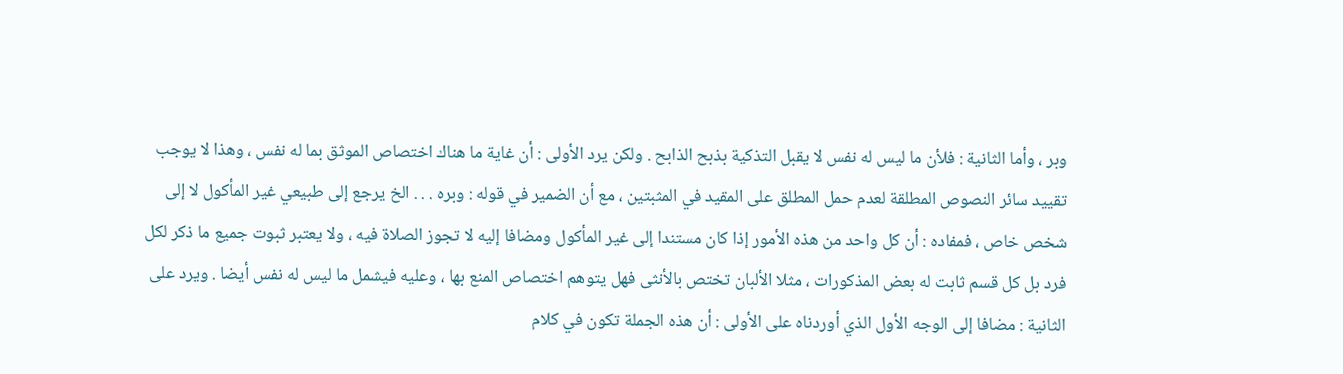وبر ، وأما الثانية : فلأن ما ليس له نفس لا يقبل التذكية بذبح الذابح . ولكن يرد الأولى : أن غاية ما هناك اختصاص الموثق بما له نفس ، وهذا لا يوجب تقييد سائر النصوص المطلقة لعدم حمل المطلق على المقيد في المثبتين ، مع أن الضمير في قوله : وبره . . . الخ يرجع إلى طبيعي غير المأكول لا إلى شخص خاص ، فمفاده : أن كل واحد من هذه الأمور إذا كان مستندا إلى غير المأكول ومضافا إليه لا تجوز الصلاة فيه ، ولا يعتبر ثبوت جميع ما ذكر لكل فرد بل كل قسم ثابت له بعض المذكورات ، مثلا الألبان تختص بالأنثى فهل يتوهم اختصاص المنع بها ، وعليه فيشمل ما ليس له نفس أيضا . ويرد على الثانية : مضافا إلى الوجه الأول الذي أوردناه على الأولى : أن هذه الجملة تكون في كلام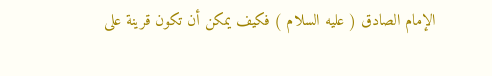الإمام الصادق ( عليه السلام ) فكيف يمكن أن تكون قرينة على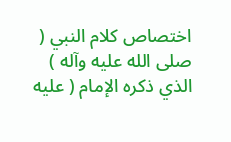اختصاص كلام النبي ( صلى الله عليه وآله ) الذي ذكره الإمام ( عليه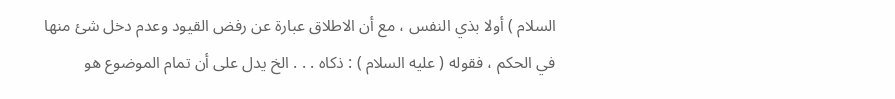السلام ) أولا بذي النفس ، مع أن الاطلاق عبارة عن رفض القيود وعدم دخل شئ منها في الحكم ، فقوله ( عليه السلام ) : ذكاه . . . الخ يدل على أن تمام الموضوع هو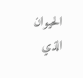الحيوان الذي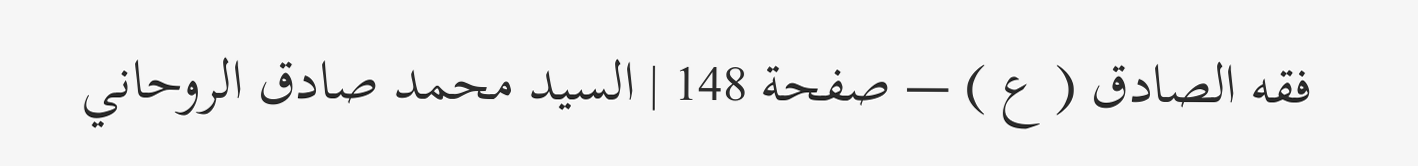فقه الصادق ( ع ) — صفحة 148 | السيد محمد صادق الروحاني